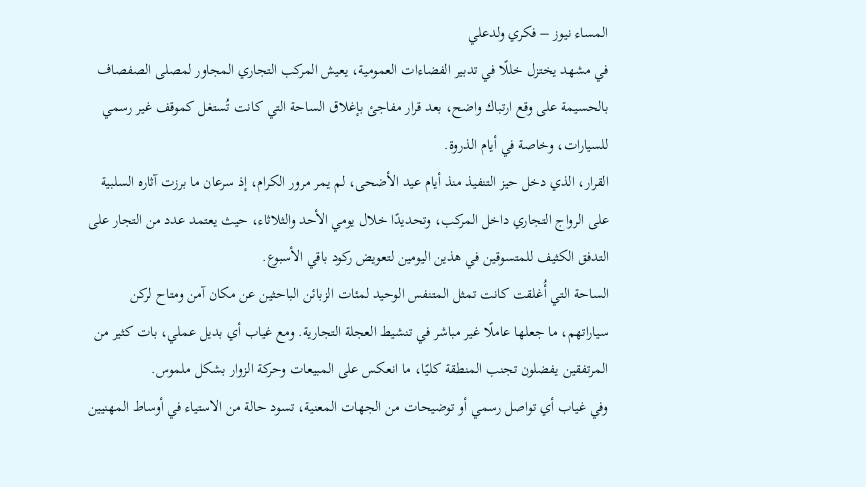المساء نيوز – فكري ولدعلي
في مشهد يختزل خللًا في تدبير الفضاءات العمومية، يعيش المركب التجاري المجاور لمصلى الصفصاف بالحسيمة على وقع ارتباك واضح، بعد قرار مفاجئ بإغلاق الساحة التي كانت تُستغل كموقف غير رسمي للسيارات، وخاصة في أيام الذروة.
القرار، الذي دخل حيز التنفيذ منذ أيام عيد الأضحى، لم يمر مرور الكرام، إذ سرعان ما برزت آثاره السلبية على الرواج التجاري داخل المركب، وتحديدًا خلال يومي الأحد والثلاثاء، حيث يعتمد عدد من التجار على التدفق الكثيف للمتسوقين في هذين اليومين لتعويض ركود باقي الأسبوع.
الساحة التي أُغلقت كانت تمثل المتنفس الوحيد لمئات الزبائن الباحثين عن مكان آمن ومتاح لركن سياراتهم، ما جعلها عاملًا غير مباشر في تنشيط العجلة التجارية. ومع غياب أي بديل عملي، بات كثير من المرتفقين يفضلون تجنب المنطقة كليًا، ما انعكس على المبيعات وحركة الزوار بشكل ملموس.
وفي غياب أي تواصل رسمي أو توضيحات من الجهات المعنية، تسود حالة من الاستياء في أوساط المهنيين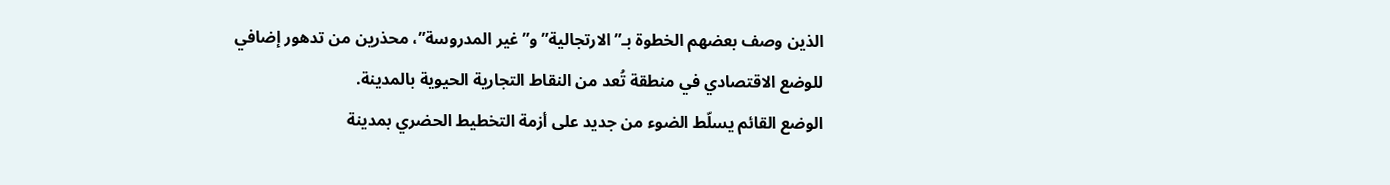الذين وصف بعضهم الخطوة بـ”الارتجالية” و”غير المدروسة”، محذرين من تدهور إضافي للوضع الاقتصادي في منطقة تُعد من النقاط التجارية الحيوية بالمدينة.
الوضع القائم يسلّط الضوء من جديد على أزمة التخطيط الحضري بمدينة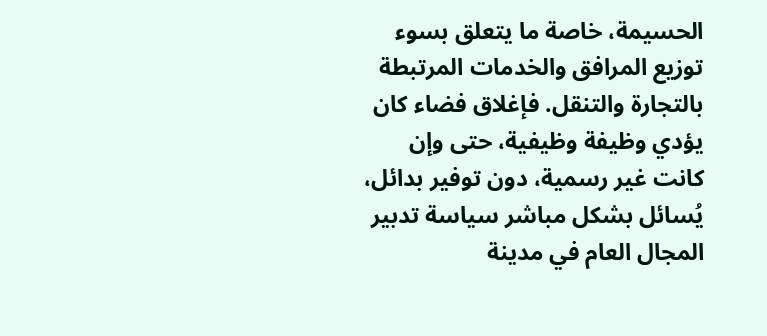الحسيمة، خاصة ما يتعلق بسوء توزيع المرافق والخدمات المرتبطة بالتجارة والتنقل. فإغلاق فضاء كان يؤدي وظيفة وظيفية، حتى وإن كانت غير رسمية، دون توفير بدائل، يُسائل بشكل مباشر سياسة تدبير المجال العام في مدينة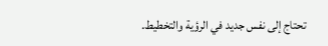تحتاج إلى نفس جديد في الرؤية والتخطيط.